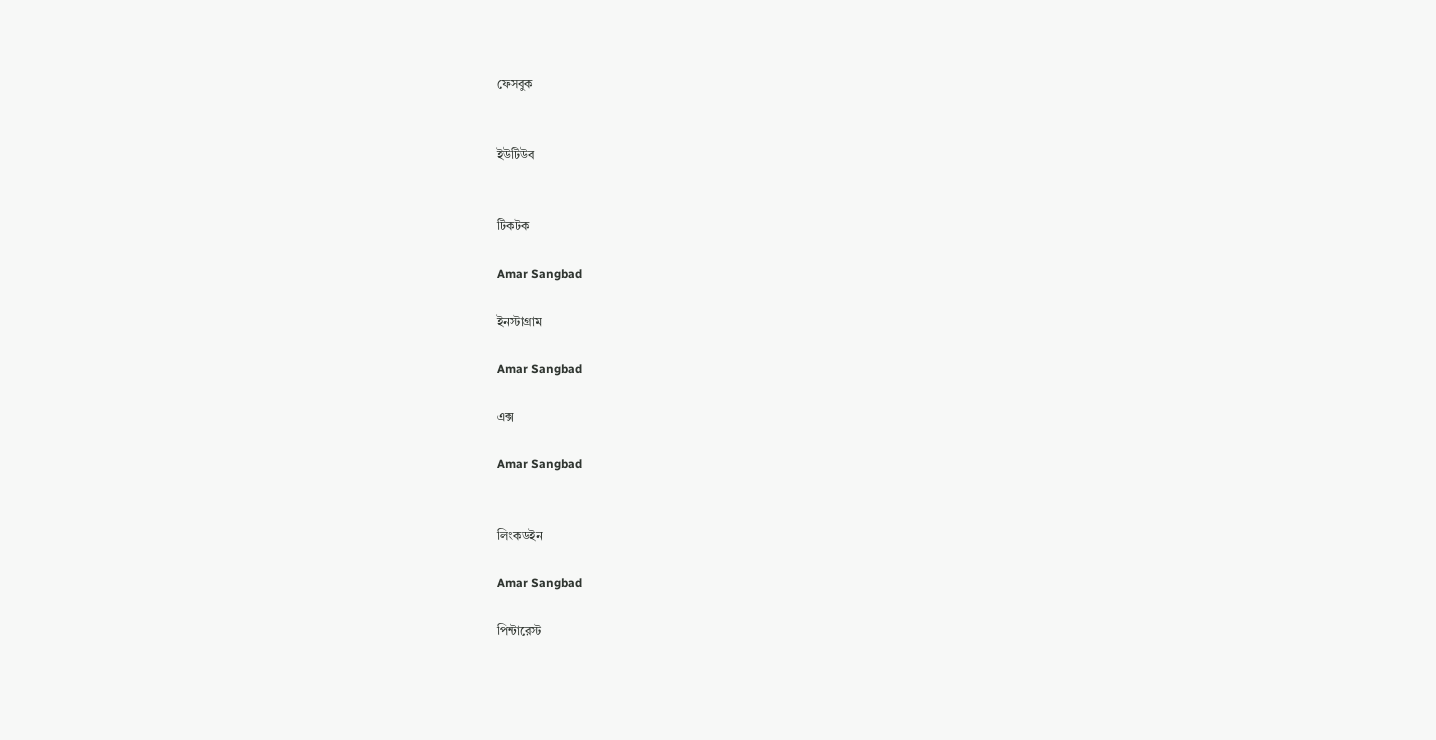ফেসবুক


ইউটিউব


টিকটক

Amar Sangbad

ইনস্টাগ্রাম

Amar Sangbad

এক্স

Amar Sangbad


লিংকডইন

Amar Sangbad

পিন্টারেস্ট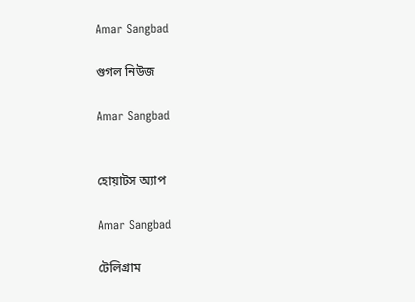Amar Sangbad

গুগল নিউজ

Amar Sangbad


হোয়াটস অ্যাপ

Amar Sangbad

টেলিগ্রাম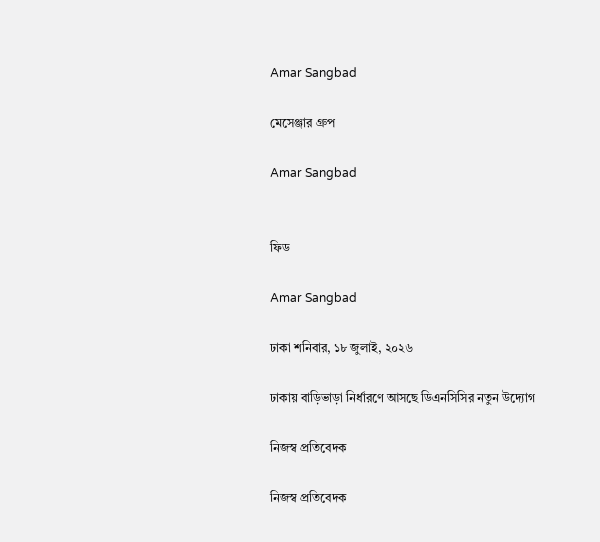Amar Sangbad

মেসেঞ্জার গ্রুপ

Amar Sangbad


ফিড

Amar Sangbad

ঢাকা শনিবার, ১৮ জুলাই, ২০২৬

ঢাকায় বাড়িভাড়া নির্ধারণে আসছে ডিএনসিসির নতুন উদ্যোগ

নিজস্ব প্রতিবেদক

নিজস্ব প্রতিবেদক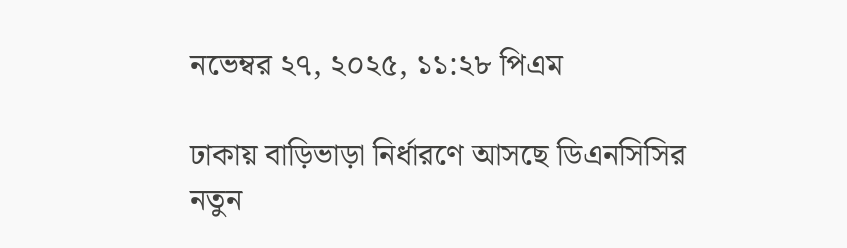নভেম্বর ২৭, ২০২৫, ১১:২৮ পিএম

ঢাকায় বাড়িভাড়া নির্ধারণে আসছে ডিএনসিসির নতুন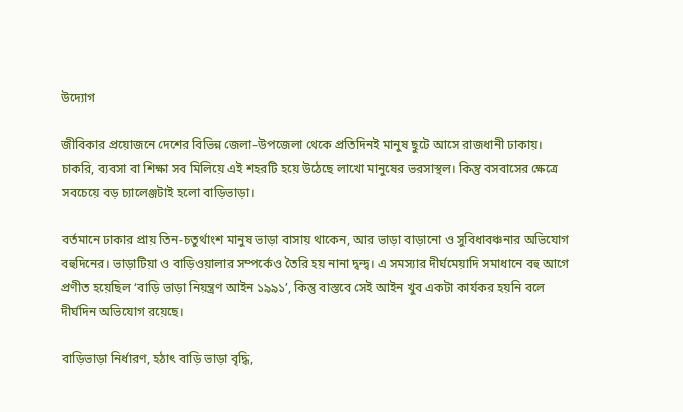উদ্যোগ

জীবিকার প্রয়োজনে দেশের বিভিন্ন জেলা–উপজেলা থেকে প্রতিদিনই মানুষ ছুটে আসে রাজধানী ঢাকায়। চাকরি, ব্যবসা বা শিক্ষা সব মিলিয়ে এই শহরটি হয়ে উঠেছে লাখো মানুষের ভরসাস্থল। কিন্তু বসবাসের ক্ষেত্রে সবচেয়ে বড় চ্যালেঞ্জটাই হলো বাড়িভাড়া।

বর্তমানে ঢাকার প্রায় তিন-চতুর্থাংশ মানুষ ভাড়া বাসায় থাকেন, আর ভাড়া বাড়ানো ও সুবিধাবঞ্চনার অভিযোগ বহুদিনের। ভাড়াটিয়া ও বাড়িওয়ালার সম্পর্কেও তৈরি হয় নানা দ্বন্দ্ব। এ সমস্যার দীর্ঘমেয়াদি সমাধানে বহু আগে প্রণীত হয়েছিল ‘বাড়ি ভাড়া নিয়ন্ত্রণ আইন ১৯৯১’, কিন্তু বাস্তবে সেই আইন খুব একটা কার্যকর হয়নি বলে দীর্ঘদিন অভিযোগ রয়েছে।

বাড়িভাড়া নির্ধারণ, হঠাৎ বাড়ি ভাড়া বৃদ্ধি,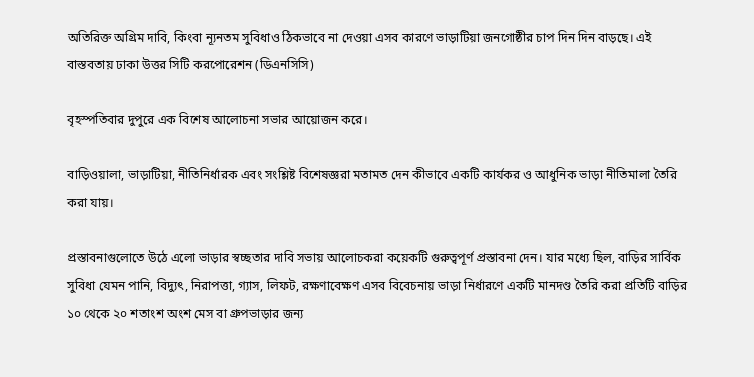অতিরিক্ত অগ্রিম দাবি, কিংবা ন্যূনতম সুবিধাও ঠিকভাবে না দেওয়া এসব কারণে ভাড়াটিয়া জনগোষ্ঠীর চাপ দিন দিন বাড়ছে। এই বাস্তবতায় ঢাকা উত্তর সিটি করপোরেশন (ডিএনসিসি)

বৃহস্পতিবার দুপুরে এক বিশেষ আলোচনা সভার আয়োজন করে।

বাড়িওয়ালা, ভাড়াটিয়া, নীতিনির্ধারক এবং সংশ্লিষ্ট বিশেষজ্ঞরা মতামত দেন কীভাবে একটি কার্যকর ও আধুনিক ভাড়া নীতিমালা তৈরি করা যায়।

প্রস্তাবনাগুলোতে উঠে এলো ভাড়ার স্বচ্ছতার দাবি সভায় আলোচকরা কয়েকটি গুরুত্বপূর্ণ প্রস্তাবনা দেন। যার মধ্যে ছিল, বাড়ির সার্বিক সুবিধা যেমন পানি, বিদ্যুৎ, নিরাপত্তা, গ্যাস, লিফট, রক্ষণাবেক্ষণ এসব বিবেচনায় ভাড়া নির্ধারণে একটি মানদণ্ড তৈরি করা প্রতিটি বাড়ির ১০ থেকে ২০ শতাংশ অংশ মেস বা গ্রুপভাড়ার জন্য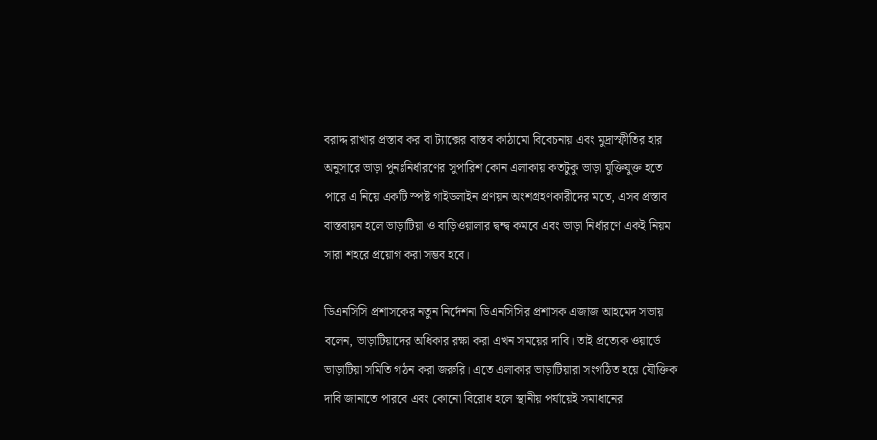বরাদ্দ রাখার প্রস্তাব কর বা ট্যাক্সের বাস্তব কাঠামো বিবেচনায় এবং মুদ্রাস্ফীতির হার অনুসারে ভাড়া পুনঃনির্ধারণের সুপারিশ কোন এলাকায় কতটুকু ভাড়া যুক্তিযুক্ত হতে পারে এ নিয়ে একটি স্পষ্ট গাইডলাইন প্রণয়ন অংশগ্রহণকারীদের মতে, এসব প্রস্তাব বাস্তবায়ন হলে ভাড়াটিয়া ও বাড়িওয়ালার দ্বন্দ্ব কমবে এবং ভাড়া নির্ধারণে একই নিয়ম সারা শহরে প্রয়োগ করা সম্ভব হবে।

ডিএনসিসি প্রশাসকের নতুন নির্দেশনা ডিএনসিসির প্রশাসক এজাজ আহমেদ সভায় বলেন, ভাড়াটিয়াদের অধিকার রক্ষা করা এখন সময়ের দাবি। তাই প্রত্যেক ওয়ার্ডে ভাড়াটিয়া সমিতি গঠন করা জরুরি। এতে এলাকার ভাড়াটিয়ারা সংগঠিত হয়ে যৌক্তিক দাবি জানাতে পারবে এবং কোনো বিরোধ হলে স্থানীয় পর্যায়েই সমাধানের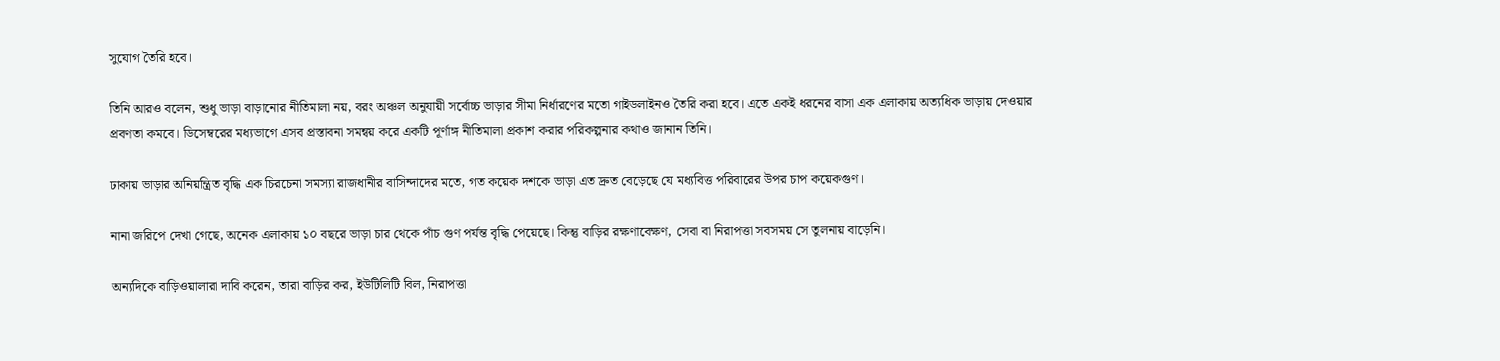সুযোগ তৈরি হবে।

তিনি আরও বলেন, শুধু ভাড়া বাড়ানোর নীতিমালা নয়, বরং অঞ্চল অনুযায়ী সর্বোচ্চ ভাড়ার সীমা নির্ধারণের মতো গাইডলাইনও তৈরি করা হবে। এতে একই ধরনের বাসা এক এলাকায় অত্যধিক ভাড়ায় দেওয়ার প্রবণতা কমবে। ডিসেম্বরের মধ্যভাগে এসব প্রস্তাবনা সমন্বয় করে একটি পূর্ণাঙ্গ নীতিমালা প্রকাশ করার পরিকল্পনার কথাও জানান তিনি।

ঢাকায় ভাড়ার অনিয়ন্ত্রিত বৃদ্ধি এক চিরচেনা সমস্যা রাজধানীর বাসিন্দাদের মতে, গত কয়েক দশকে ভাড়া এত দ্রুত বেড়েছে যে মধ্যবিত্ত পরিবারের উপর চাপ কয়েকগুণ।

নানা জরিপে দেখা গেছে, অনেক এলাকায় ১০ বছরে ভাড়া চার থেকে পাঁচ গুণ পর্যন্ত বৃদ্ধি পেয়েছে। কিন্তু বাড়ির রক্ষণাবেক্ষণ, সেবা বা নিরাপত্তা সবসময় সে তুলনায় বাড়েনি।

অন্যদিকে বাড়িওয়ালারা দাবি করেন, তারা বাড়ির কর, ইউটিলিটি বিল, নিরাপত্তা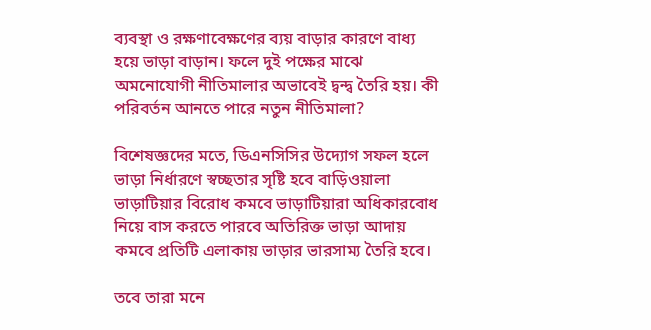ব্যবস্থা ও রক্ষণাবেক্ষণের ব্যয় বাড়ার কারণে বাধ্য হয়ে ভাড়া বাড়ান। ফলে দুই পক্ষের মাঝে অমনোযোগী নীতিমালার অভাবেই দ্বন্দ্ব তৈরি হয়। কী পরিবর্তন আনতে পারে নতুন নীতিমালা?

বিশেষজ্ঞদের মতে, ডিএনসিসির উদ্যোগ সফল হলে ভাড়া নির্ধারণে স্বচ্ছতার সৃষ্টি হবে বাড়িওয়ালা ভাড়াটিয়ার বিরোধ কমবে ভাড়াটিয়ারা অধিকারবোধ নিয়ে বাস করতে পারবে অতিরিক্ত ভাড়া আদায় কমবে প্রতিটি এলাকায় ভাড়ার ভারসাম্য তৈরি হবে।

তবে তারা মনে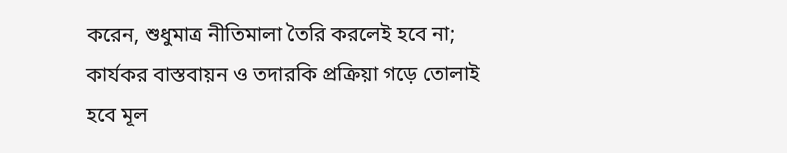করেন, শুধুমাত্র নীতিমালা তৈরি করলেই হবে না; কার্যকর বাস্তবায়ন ও তদারকি প্রক্রিয়া গড়ে তোলাই হবে মূল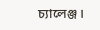চ্যালেঞ্জ।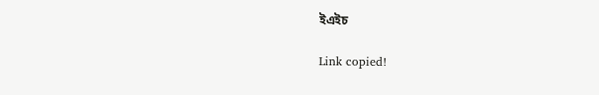ইএইচ

Link copied!